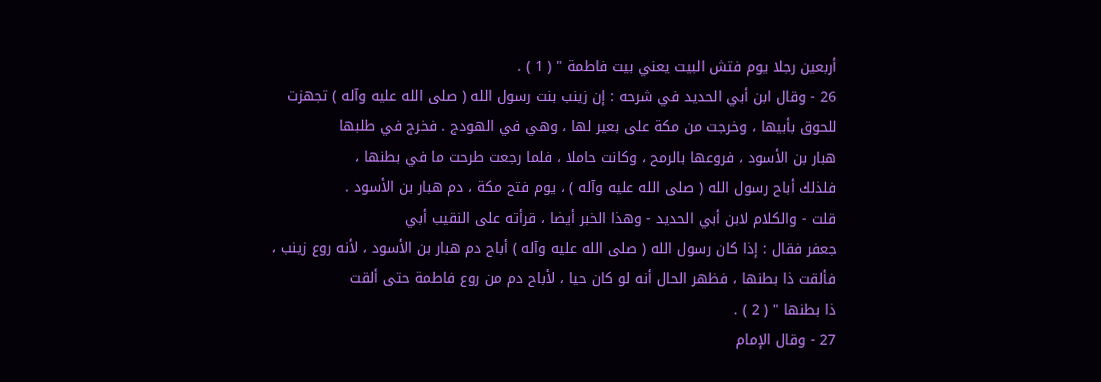أربعين رجلا يوم فتش البيت يعني بيت فاطمة " ( 1 ) .
26 - وقال ابن أبي الحديد في شرحه : إن زينب بنت رسول الله ( صلى الله عليه وآله ) تجهزت
للحوق بأبيها ، وخرجت من مكة على بعير لها ، وهي في الهودج . فخرج في طلبها
هبار بن الأسود ، فروعها بالرمح ، وكانت حاملا ، فلما رجعت طرحت ما في بطنها ،
فلذلك أباح رسول الله ( صلى الله عليه وآله ) ، يوم فتح مكة ، دم هبار بن الأسود .
قلت - والكلام لابن أبي الحديد - وهذا الخبر أيضا ، قرأته على النقيب أبي
جعفر فقال : إذا كان رسول الله ( صلى الله عليه وآله ) أباح دم هبار بن الأسود ، لأنه روع زينب ،
فألقت ذا بطنها ، فظهر الحال أنه لو كان حيا ، لأباح دم من روع فاطمة حتى ألقت
ذا بطنها " ( 2 ) .
27 - وقال الإمام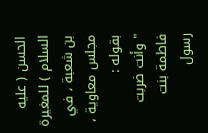الحسن ( عليه السلام ) للمغيرة بن شعبة ، في مجلس معاوية ، بقوله :
" وأنت ضربت فاطمة بنت رسول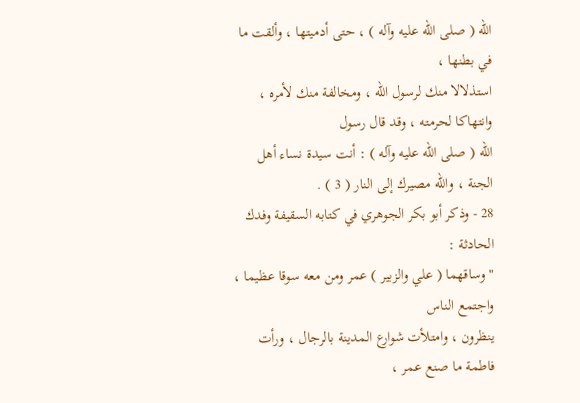الله ( صلى الله عليه وآله ) ، حتى أدميتها ، وألقت ما في بطنها ،
استذلالا منك لرسول الله ، ومخالفة منك لأمره ، وانتهاكا لحرمته ، وقد قال رسول
الله ( صلى الله عليه وآله ) : أنت سيدة نساء أهل الجنة ، والله مصيرك إلى النار ( 3 ) .
28 - وذكر أبو بكر الجوهري في كتابه السقيفة وفدك الحادثة :
" وساقهما ( علي والزبير ) عمر ومن معه سوقا عظيما ، واجتمع الناس
ينظرون ، وامتلأت شوارع المدينة بالرجال ، ورأت فاطمة ما صنع عمر ،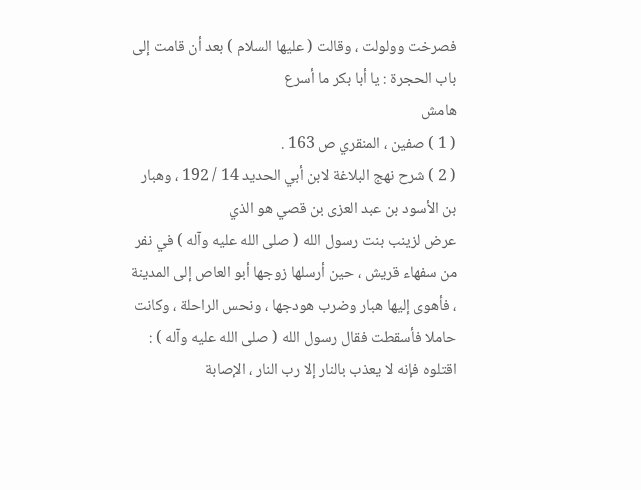فصرخت وولولت ، وقالت ( عليها السلام ) بعد أن قامت إلى باب الحجرة : يا أبا بكر ما أسرع
هامش
( 1 ) صفين ، المنقري ص 163 .
( 2 ) شرح نهج البلاغة لابن أبي الحديد 14 / 192 ، وهبار بن الأسود بن عبد العزى بن قصي هو الذي
عرض لزينب بنت رسول الله ( صلى الله عليه وآله ) في نفر من سفهاء قريش ، حين أرسلها زوجها أبو العاص إلى المدينة
، فأهوى إليها هبار وضرب هودجها ، ونحس الراحلة ، وكانت حاملا فأسقطت فقال رسول الله ( صلى الله عليه وآله ) :
اقتلوه فإنه لا يعذب بالنار إلا رب النار ، الإصابة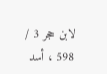لابن حجر 3 / 598 ، أسد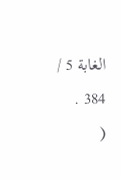الغابة 5 / 384 .
(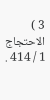3 ) الاحتجاج 1 / 414 .